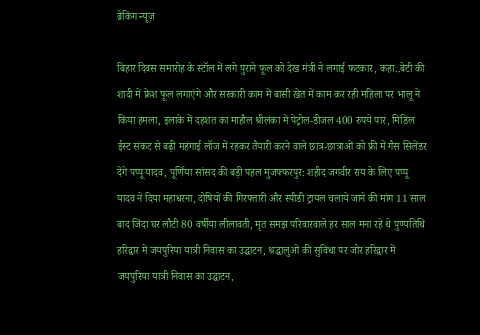ब्रेकिंग न्यूज़

बिहार दिवस समारोह के स्टॉल में लगे पुराने फूल को देख मंत्री ने लगाई फटकार, कहा..बेटी की शादी में फ्रेश फूल लगाएंगे और सरकारी काम में बासी खेत में काम कर रही महिला पर भालू ने किया हमला, इलाके में दहशत का माहौल श्रीलंका में पेट्रोल-डीजल 400 रुपये पार, मिडिल ईस्ट संकट से बढ़ी महंगाई लॉज में रहकर तैयारी करने वाले छात्र-छात्राओं को फ्री में गैस सिलेंडर देंगे पप्पू यादव, पूर्णिया सांसद की बड़ी पहल मुजफ्फरपुर: शहीद जगवीर राय के लिए पप्पू यादव ने दिया महाधरना, दोषियों की गिरफ्तारी और स्पीडी ट्रायल चलाये जाने की मांग 11 साल बाद जिंदा घर लौटी 80 वर्षीया लीलावती, मृत समझ परिवारवाले हर साल मना रहे थे पुण्यतिथि हरिद्वार में जयपुरिया यात्री निवास का उद्घाटन, श्रद्धालुओं की सुविधा पर जोर हरिद्वार में जयपुरिया यात्री निवास का उद्घाटन,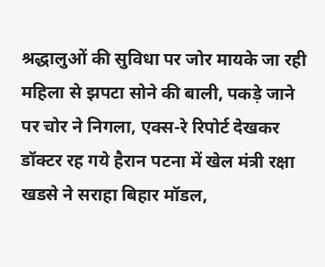श्रद्धालुओं की सुविधा पर जोर मायके जा रही महिला से झपटा सोने की बाली, पकड़े जाने पर चोर ने निगला, एक्स-रे रिपोर्ट देखकर डॉक्टर रह गये हैरान पटना में खेल मंत्री रक्षा खडसे ने सराहा बिहार मॉडल,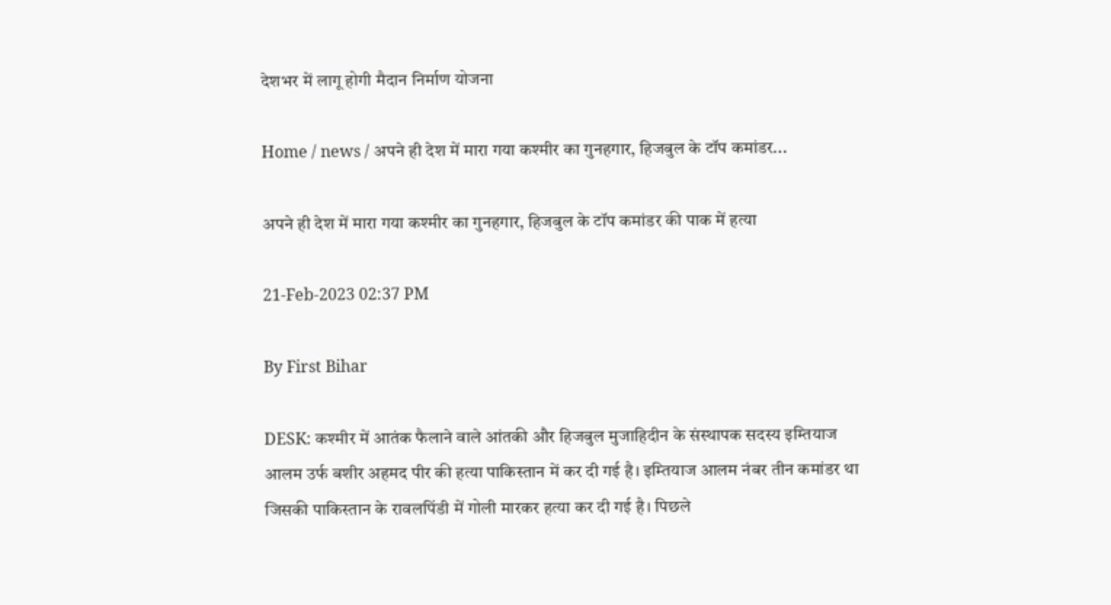देशभर में लागू होगी मैदान निर्माण योजना

Home / news / अपने ही देश में मारा गया कश्मीर का गुनहगार, हिजबुल के टॉप कमांडर...

अपने ही देश में मारा गया कश्मीर का गुनहगार, हिजबुल के टॉप कमांडर की पाक में हत्या

21-Feb-2023 02:37 PM

By First Bihar

DESK: कश्मीर में आतंक फैलाने वाले आंतकी और हिजबुल मुजाहिदीन के संस्थापक सदस्य इम्तियाज आलम उर्फ बशीर अहमद पीर की हत्या पाकिस्तान में कर दी गई है। इम्तियाज आलम नंबर तीन कमांडर था जिसकी पाकिस्तान के रावलपिंडी में गोली मारकर हत्या कर दी गई है। पिछले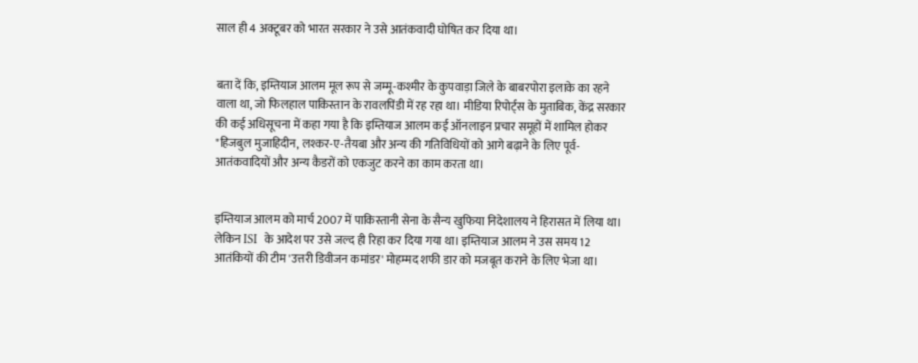साल ही 4 अक्टूबर को भारत सरकार ने उसे आतंकवादी घोषित कर दिया था।


बता दें कि, इम्तियाज आलम मूल रूप से जम्मू-कश्मीर के कुपवाड़ा जिले के बाबरपोरा इलाके का रहने वाला था, जो फिलहाल पाकिस्तान के रावलपिंडी में रह रहा था। मीडिया रिपोर्ट्स के मुताबिक, केंद्र सरकार की कई अधिसूचना में कहा गया है कि इम्तियाज आलम कई ऑनलाइन प्रचार समूहों में शामिल होकर "हिजबुल मुजाहिदीन, लश्कर-ए-तैयबा और अन्य की गतिविधियों को आगे बढ़ाने के लिए पूर्व-आतंकवादियों और अन्य कैडरों को एकजुट करने का काम करता था।


इम्तियाज आलम को मार्च 2007 में पाकिस्तानी सेना के सैन्य खुफिया निदेशालय ने हिरासत में लिया था। लेकिन ISI  के आदेश पर उसे जल्द ही रिहा कर दिया गया था। इम्तियाज आलम ने उस समय 12 आतंकियों की टीम 'उत्तरी डिवीजन कमांडर' मोहम्मद शफी डार को मजबूत कराने के लिए भेजा था।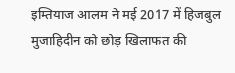इम्तियाज आलम ने मई 2017 में हिजबुल मुजाहिदीन को छोड़ खिलाफत की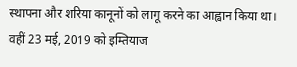स्थापना और शरिया कानूनों को लागू करने का आह्वान किया था। वहीं 23 मई, 2019 को इम्तियाज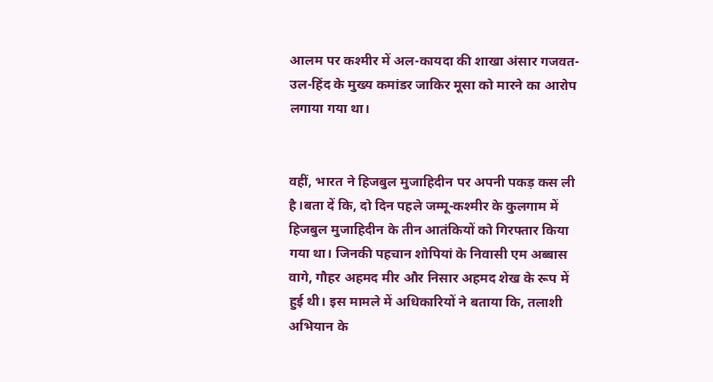आलम पर कश्मीर में अल-कायदा की शाखा अंसार गजवत-उल-हिंद के मुख्य कमांडर जाकिर मूसा को मारने का आरोप लगाया गया था।


वहीं, भारत ने हिजबुल मुजाहिदीन पर अपनी पकड़ कस ली है।बता दें कि, दो दिन पहले जम्मू-कश्मीर के कुलगाम में हिजबुल मुजाहिदीन के तीन आतंकियों को गिरफ्तार किया गया था। जिनकी पहचान शोपियां के निवासी एम अब्बास वागे, गौहर अहमद मीर और निसार अहमद शेख के रूप में हुई थी। इस मामले में अधिकारियों ने बताया कि, तलाशी अभियान के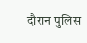दौरान पुलिस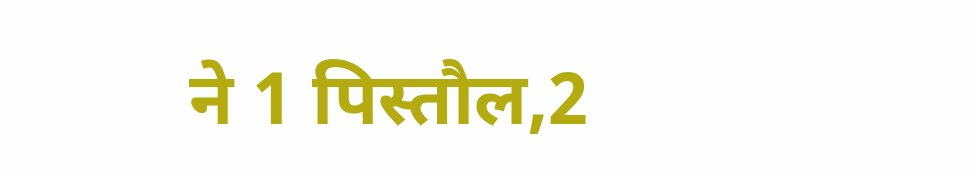ने 1 पिस्तौल,2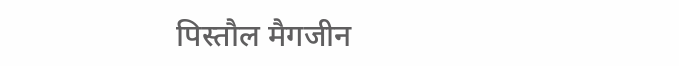पिस्तौल मैगजीन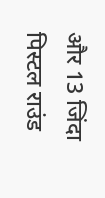और 13 जिंदा पिस्टल राउंड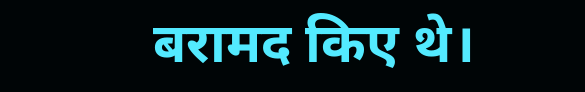बरामद किए थे।